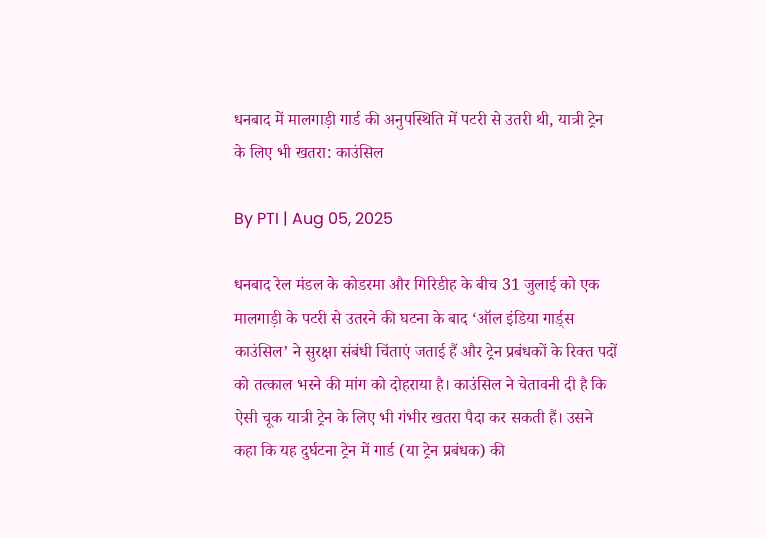धनबाद में मालगाड़ी गार्ड की अनुपस्थिति में पटरी से उतरी थी, यात्री ट्रेन के लिए भी खतरा: काउंसिल

By PTI | Aug 05, 2025

धनबाद रेल मंडल के कोडरमा और गिरिडीह के बीच 31 जुलाई को एक मालगाड़ी के पटरी से उतरने की घटना के बाद ‘ऑल इंडिया गार्ड्स काउंसिल’ ने सुरक्षा संबंधी चिंताएं जताई हैं और ट्रेन प्रबंधकों के रिक्त पदों को तत्काल भरने की मांग को दोहराया है। काउंसिल ने चेतावनी दी है कि ऐसी चूक यात्री ट्रेन के लिए भी गंभीर खतरा पैदा कर सकती हैं। उसने कहा कि यह दुर्घटना ट्रेन में गार्ड (या ट्रेन प्रबंधक) की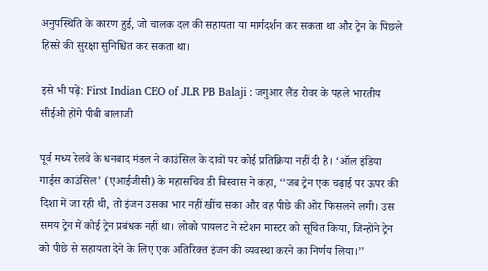अनुपस्थिति के कारण हुई, जो चालक दल की सहायता या मार्गदर्शन कर सकता था और ट्रेन के पिछले हिस्से की सुरक्षा सुनिश्चित कर सकता था।

इसे भी पढ़ें: First Indian CEO of JLR PB Balaji : जगुआर लैंड रोवर के पहले भारतीय सीईओ होंगे पीबी बालाजी

पूर्व मध्य रेलवे के धनबाद मंडल ने काउंसिल के दावों पर कोई प्रतिक्रिया नहीं दी है। ‘ऑल इंडिया गार्ड्स काउंसिल’ (एआईजीसी) के महासचिव डी बिस्वास ने कहा, ‘‘जब ट्रेन एक चढ़ाई पर ऊपर की दिशा में जा रही थी, तो इंजन उसका भार नहीं खींच सका और वह पीछे की ओर फिसलने लगी। उस समय ट्रेन में कोई ट्रेन प्रबंधक नहीं था। लोको पायलट ने स्टेशन मास्टर को सूचित किया, जिन्होंने ट्रेन को पीछे से सहायता देने के लिए एक अतिरिक्त इंजन की व्यवस्था करने का निर्णय लिया।’’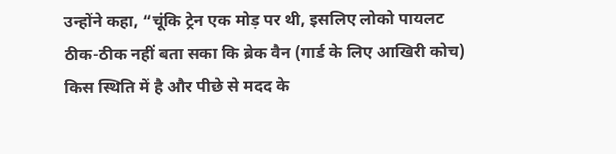उन्होंने कहा, “चूंकि ट्रेन एक मोड़ पर थी, इसलिए लोको पायलट ठीक-ठीक नहीं बता सका कि ब्रेक वैन (गार्ड के लिए आखिरी कोच) किस स्थिति में है और पीछे से मदद के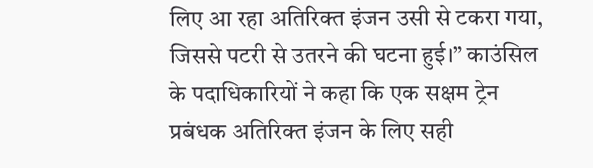लिए आ रहा अतिरिक्त इंजन उसी से टकरा गया, जिससे पटरी से उतरने की घटना हुई।” काउंसिल के पदाधिकारियों ने कहा कि एक सक्षम ट्रेन प्रबंधक अतिरिक्त इंजन के लिए सही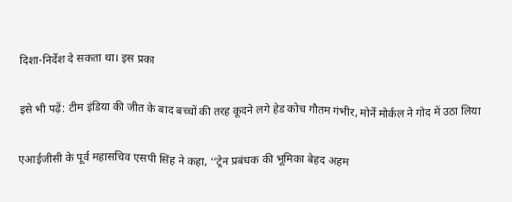दिशा-निर्देश दे सकता था। इस प्रका

इसे भी पढ़ें: टीम इंडिया की जीत के बाद बच्चों की तरह कूदने लगे हेड कोच गौतम गंभीर, मोर्ने मोर्कल ने गोद में उठा लिया

एआईजीसी के पूर्व महासचिव एसपी सिंह ने कहा, ‘‘ट्रेन प्रबंधक की भूमिका बेहद अहम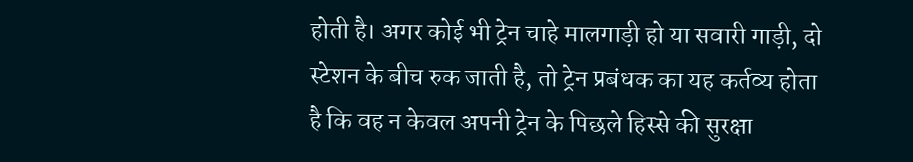होती है। अगर कोई भी ट्रेन चाहे मालगाड़ी हो या सवारी गाड़ी, दो स्टेशन के बीच रुक जाती है, तो ट्रेन प्रबंधक का यह कर्तव्य होता है कि वह न केवल अपनी ट्रेन के पिछले हिस्से की सुरक्षा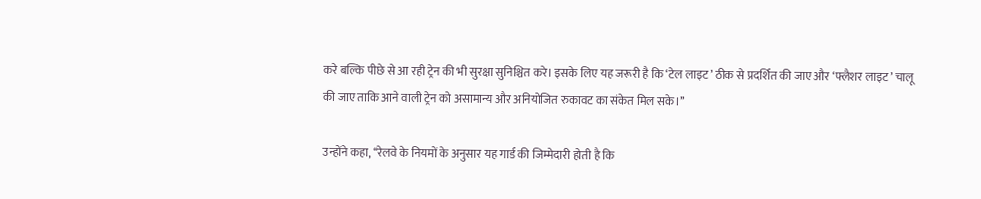करे बल्कि पीछे से आ रही ट्रेन की भी सुरक्षा सुनिश्चित करे। इसके लिए यह जरूरी है कि ‘टेल लाइट’ ठीक से प्रदर्शित की जाए और ‘फ्लैशर लाइट’ चालू की जाए ताकि आने वाली ट्रेन को असामान्य और अनियोजित रुकावट का संकेत मिल सके।’’

उन्होंने कहा, ‘‘रेलवे के नियमों के अनुसार यह गार्ड की जिम्मेदारी होती है कि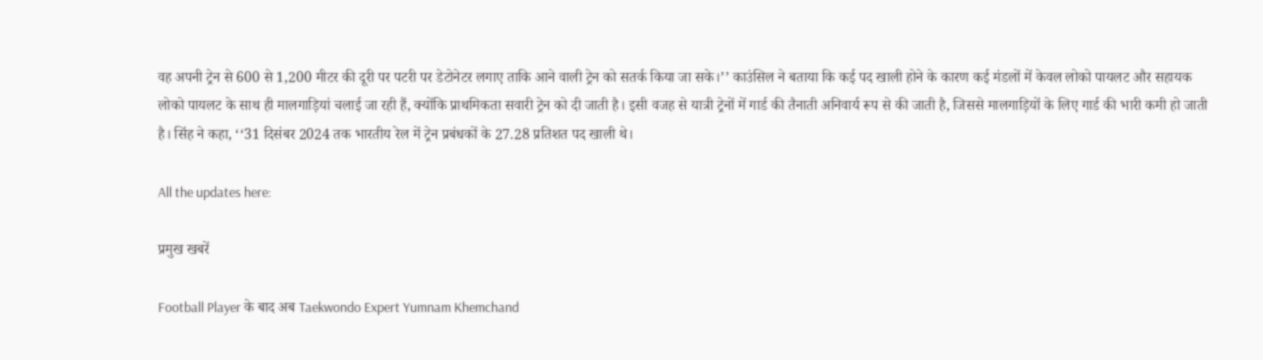वह अपनी ट्रेन से 600 से 1,200 मीटर की दूरी पर पटरी पर डेटोनेटर लगाए ताकि आने वाली ट्रेन को सतर्क किया जा सके।’’ काउंसिल ने बताया कि कई पद खाली होने के कारण कई मंडलों में केवल लोको पायलट और सहायक लोको पायलट के साथ ही मालगाड़ियां चलाई जा रही हैं, क्योंकि प्राथमिकता सवारी ट्रेन को दी जाती है। इसी वजह से यात्री ट्रेनों में गार्ड की तैनाती अनिवार्य रूप से की जाती है, जिससे मालगाड़ियों के लिए गार्ड की भारी कमी हो जाती है। सिंह ने कहा, ‘‘31 दिसंबर 2024 तक भारतीय रेल में ट्रेन प्रबंधकों के 27.28 प्रतिशत पद खाली थे।

All the updates here:

प्रमुख खबरें

Football Player के बाद अब Taekwondo Expert Yumnam Khemchand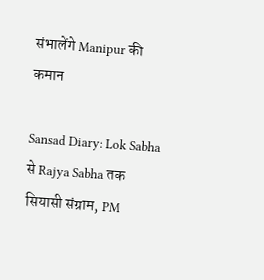संभालेंगे Manipur की कमान

Sansad Diary: Lok Sabha से Rajya Sabha तक सियासी संग्राम, PM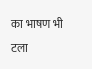का भाषण भी टला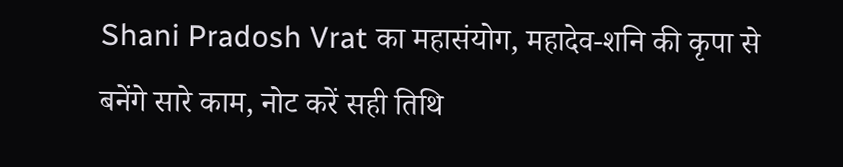Shani Pradosh Vrat का महासंयोग, महादेव-शनि की कृपा से बनेंगे सारे काम, नोट करें सही तिथि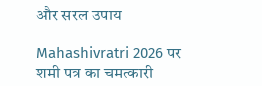और सरल उपाय

Mahashivratri 2026 पर शमी पत्र का चमत्कारी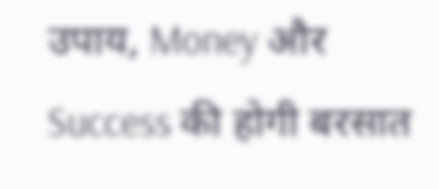उपाय, Money और Success की होगी बरसात